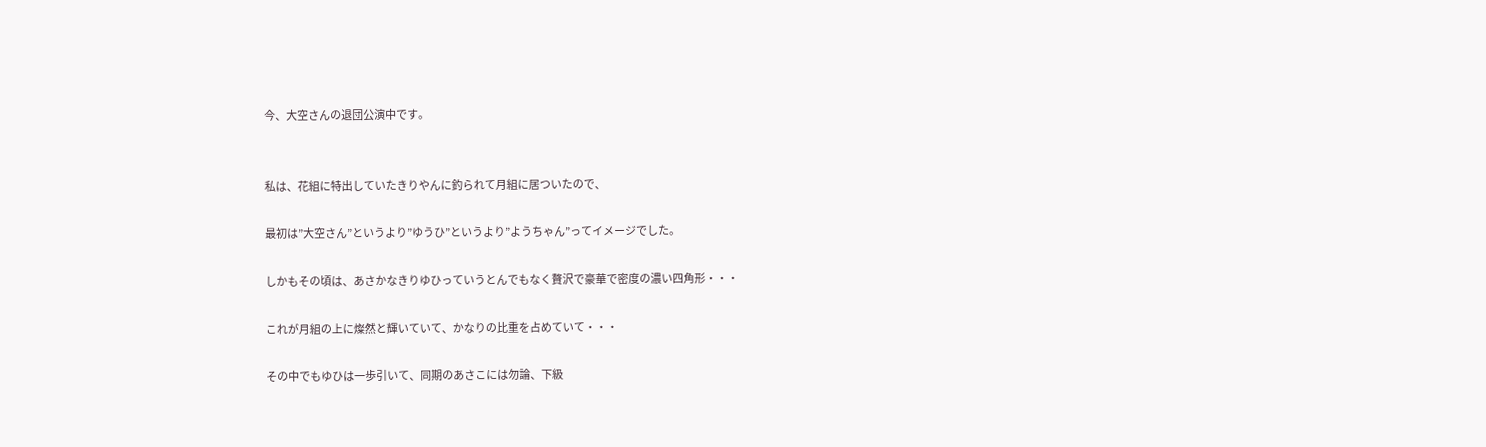今、大空さんの退団公演中です。


私は、花組に特出していたきりやんに釣られて月組に居ついたので、

最初は”大空さん”というより”ゆうひ”というより”ようちゃん”ってイメージでした。

しかもその頃は、あさかなきりゆひっていうとんでもなく贅沢で豪華で密度の濃い四角形・・・

これが月組の上に燦然と輝いていて、かなりの比重を占めていて・・・

その中でもゆひは一歩引いて、同期のあさこには勿論、下級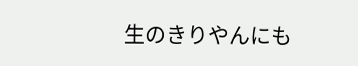生のきりやんにも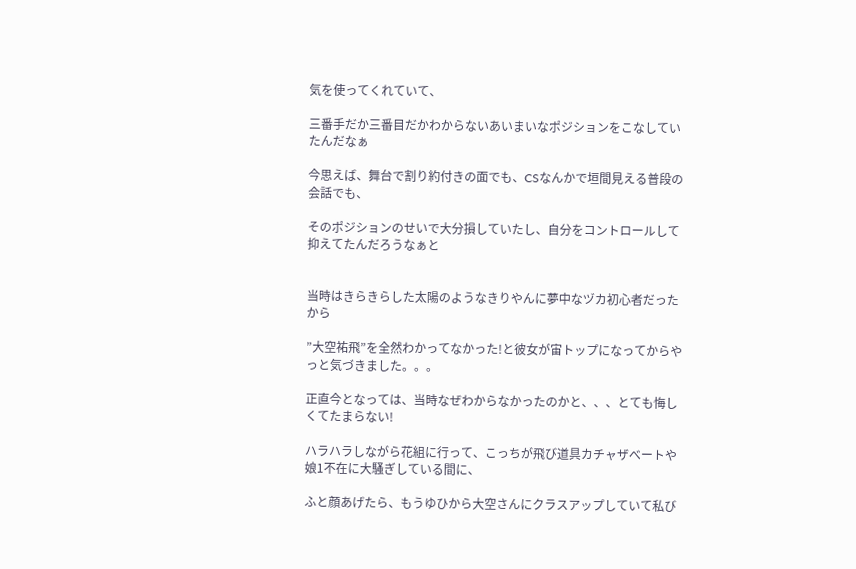気を使ってくれていて、

三番手だか三番目だかわからないあいまいなポジションをこなしていたんだなぁ

今思えば、舞台で割り約付きの面でも、CSなんかで垣間見える普段の会話でも、

そのポジションのせいで大分損していたし、自分をコントロールして抑えてたんだろうなぁと


当時はきらきらした太陽のようなきりやんに夢中なヅカ初心者だったから

”大空祐飛”を全然わかってなかった!と彼女が宙トップになってからやっと気づきました。。。

正直今となっては、当時なぜわからなかったのかと、、、とても悔しくてたまらない!

ハラハラしながら花組に行って、こっちが飛び道具カチャザべートや娘1不在に大騒ぎしている間に、

ふと顔あげたら、もうゆひから大空さんにクラスアップしていて私び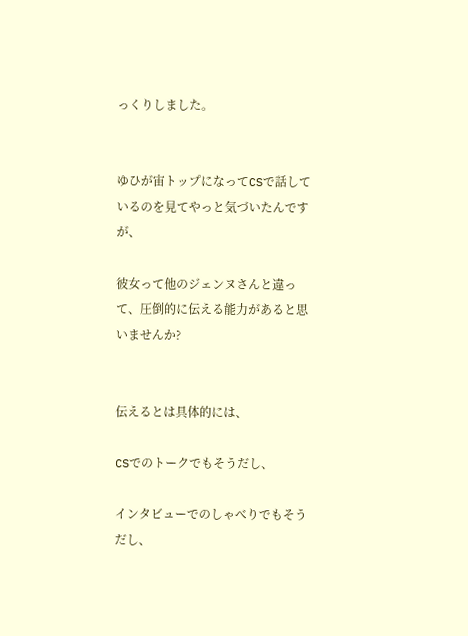っくりしました。


ゆひが宙トップになってCSで話しているのを見てやっと気づいたんですが、

彼女って他のジェンヌさんと違って、圧倒的に伝える能力があると思いませんか?


伝えるとは具体的には、

CSでのトークでもそうだし、

インタビューでのしゃべりでもそうだし、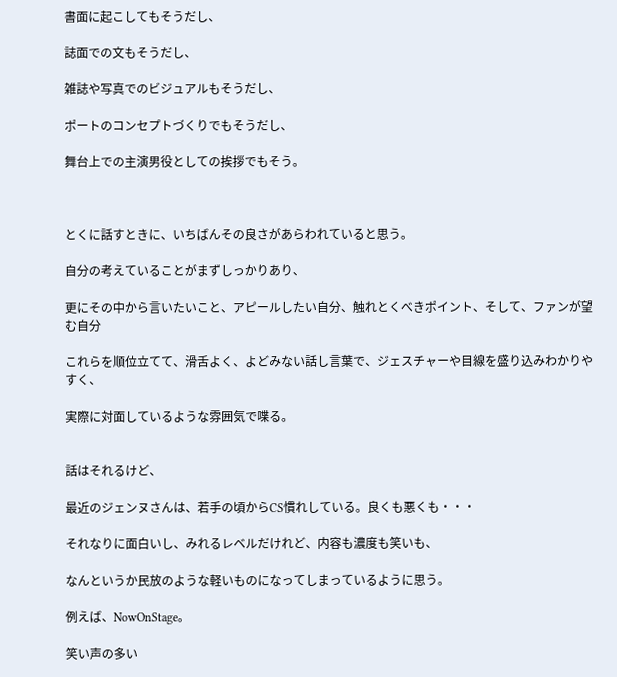書面に起こしてもそうだし、

誌面での文もそうだし、

雑誌や写真でのビジュアルもそうだし、

ポートのコンセプトづくりでもそうだし、

舞台上での主演男役としての挨拶でもそう。



とくに話すときに、いちばんその良さがあらわれていると思う。

自分の考えていることがまずしっかりあり、

更にその中から言いたいこと、アピールしたい自分、触れとくべきポイント、そして、ファンが望む自分

これらを順位立てて、滑舌よく、よどみない話し言葉で、ジェスチャーや目線を盛り込みわかりやすく、

実際に対面しているような雰囲気で喋る。


話はそれるけど、

最近のジェンヌさんは、若手の頃からCS慣れしている。良くも悪くも・・・

それなりに面白いし、みれるレベルだけれど、内容も濃度も笑いも、

なんというか民放のような軽いものになってしまっているように思う。

例えば、NowOnStage。

笑い声の多い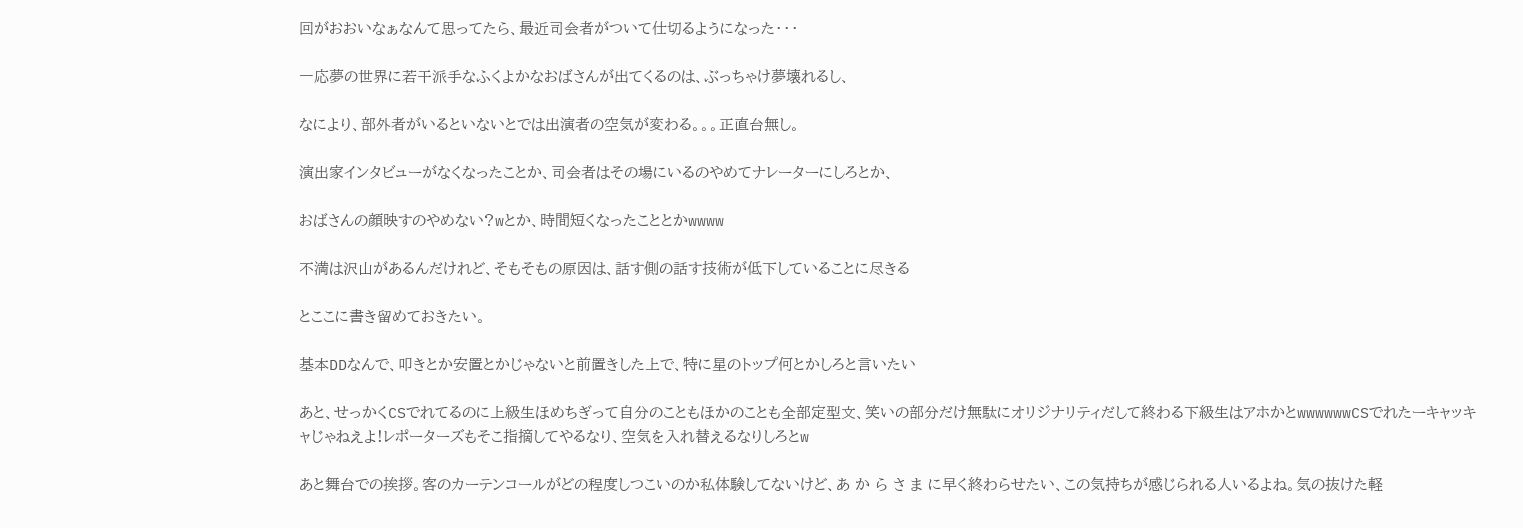回がおおいなぁなんて思ってたら、最近司会者がついて仕切るようになった・・・

一応夢の世界に若干派手なふくよかなおばさんが出てくるのは、ぶっちゃけ夢壊れるし、

なにより、部外者がいるといないとでは出演者の空気が変わる。。。正直台無し。

演出家インタビューがなくなったことか、司会者はその場にいるのやめてナレーターにしろとか、

おばさんの顔映すのやめない?wとか、時間短くなったこととかwwww

不満は沢山があるんだけれど、そもそもの原因は、話す側の話す技術が低下していることに尽きる

とここに書き留めておきたい。

基本DDなんで、叩きとか安置とかじゃないと前置きした上で、特に星のトップ何とかしろと言いたい

あと、せっかくCSでれてるのに上級生ほめちぎって自分のこともほかのことも全部定型文、笑いの部分だけ無駄にオリジナリティだして終わる下級生はアホかとwwwwwwCSでれたーキャッキャじゃねえよ!レポーターズもそこ指摘してやるなり、空気を入れ替えるなりしろとw

あと舞台での挨拶。客のカーテンコールがどの程度しつこいのか私体験してないけど、あ か ら さ ま に早く終わらせたい、この気持ちが感じられる人いるよね。気の抜けた軽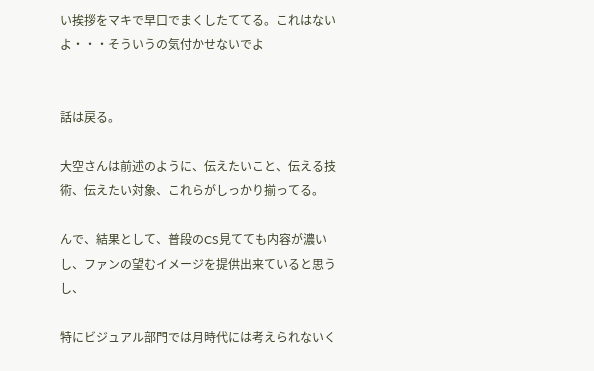い挨拶をマキで早口でまくしたててる。これはないよ・・・そういうの気付かせないでよ


話は戻る。

大空さんは前述のように、伝えたいこと、伝える技術、伝えたい対象、これらがしっかり揃ってる。

んで、結果として、普段のCS見てても内容が濃いし、ファンの望むイメージを提供出来ていると思うし、

特にビジュアル部門では月時代には考えられないく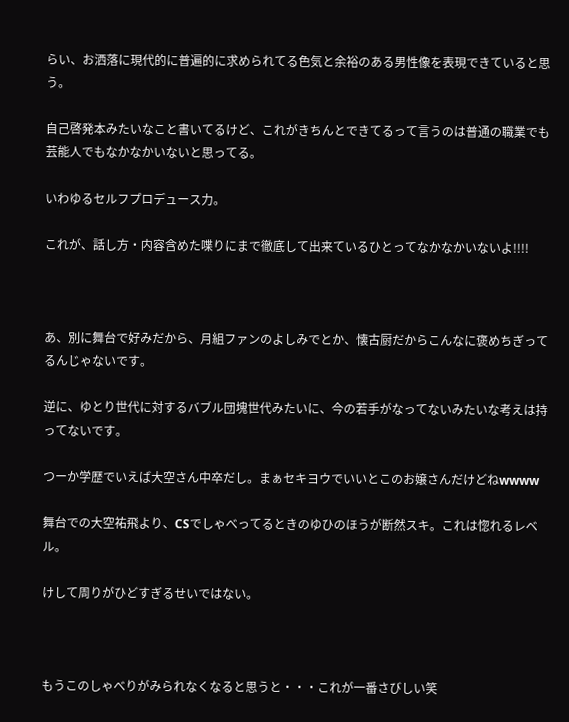らい、お洒落に現代的に普遍的に求められてる色気と余裕のある男性像を表現できていると思う。

自己啓発本みたいなこと書いてるけど、これがきちんとできてるって言うのは普通の職業でも芸能人でもなかなかいないと思ってる。

いわゆるセルフプロデュース力。

これが、話し方・内容含めた喋りにまで徹底して出来ているひとってなかなかいないよ!!!!



あ、別に舞台で好みだから、月組ファンのよしみでとか、懐古厨だからこんなに褒めちぎってるんじゃないです。

逆に、ゆとり世代に対するバブル団塊世代みたいに、今の若手がなってないみたいな考えは持ってないです。

つーか学歴でいえば大空さん中卒だし。まぁセキヨウでいいとこのお嬢さんだけどねwwww

舞台での大空祐飛より、CSでしゃべってるときのゆひのほうが断然スキ。これは惚れるレベル。

けして周りがひどすぎるせいではない。



もうこのしゃべりがみられなくなると思うと・・・これが一番さびしい笑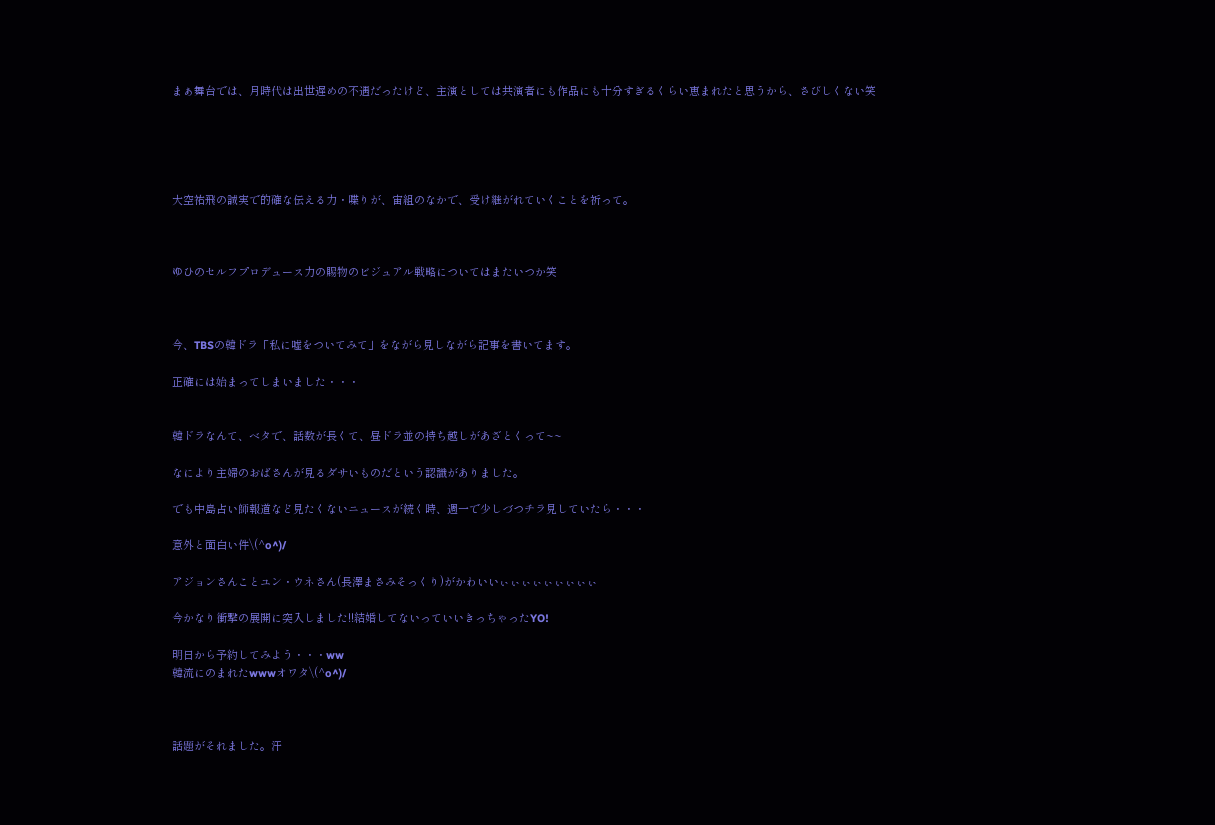まぁ舞台では、月時代は出世遅めの不遇だったけど、主演としては共演者にも作品にも十分すぎるくらい恵まれたと思うから、さびしくない笑





大空祐飛の誠実で的確な伝える力・喋りが、宙組のなかで、受け継がれていくことを祈って。



ゆひのセルフプロデュース力の賜物のビジュアル戦略についてはまたいつか笑



今、TBSの韓ドラ「私に嘘をついてみて」をながら見しながら記事を書いてます。

正確には始まってしまいました・・・


韓ドラなんて、ベタで、話数が長くて、昼ドラ並の持ち越しがあざとくって~~

なにより主婦のおばさんが見るダサいものだという認識がありました。

でも中島占い師報道など見たくないニュースが続く時、週一で少しづつチラ見していたら・・・

意外と面白い件\(^o^)/

アジョンさんことユン・ウネさん(長澤まさみそっくり)がかわいいぃぃぃぃぃぃぃぃぃ

今かなり衝撃の展開に突入しました!!結婚してないっていいきっちゃったYO!

明日から予約してみよう・・・ww
韓流にのまれたwwwオワタ\(^o^)/



話題がそれました。汗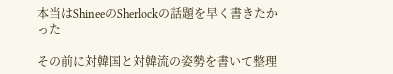本当はShineeのSherlockの話題を早く書きたかった

その前に対韓国と対韓流の姿勢を書いて整理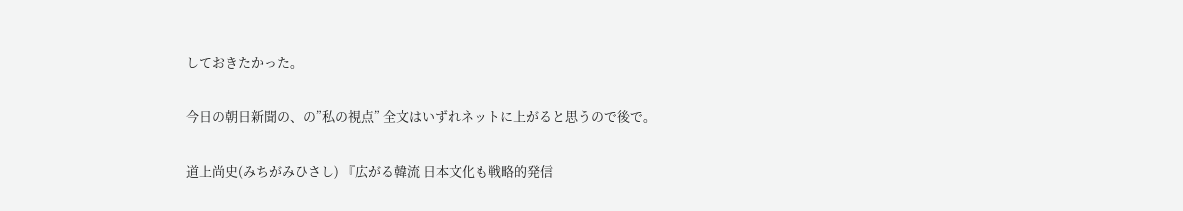しておきたかった。

今日の朝日新聞の、の”私の視点” 全文はいずれネットに上がると思うので後で。

道上尚史(みちがみひさし) 『広がる韓流 日本文化も戦略的発信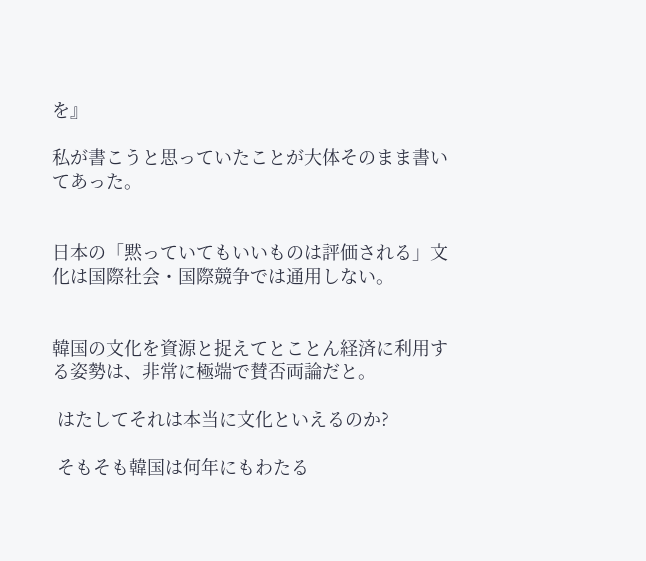を』

私が書こうと思っていたことが大体そのまま書いてあった。


日本の「黙っていてもいいものは評価される」文化は国際社会・国際競争では通用しない。


韓国の文化を資源と捉えてとことん経済に利用する姿勢は、非常に極端で賛否両論だと。

 はたしてそれは本当に文化といえるのか?

 そもそも韓国は何年にもわたる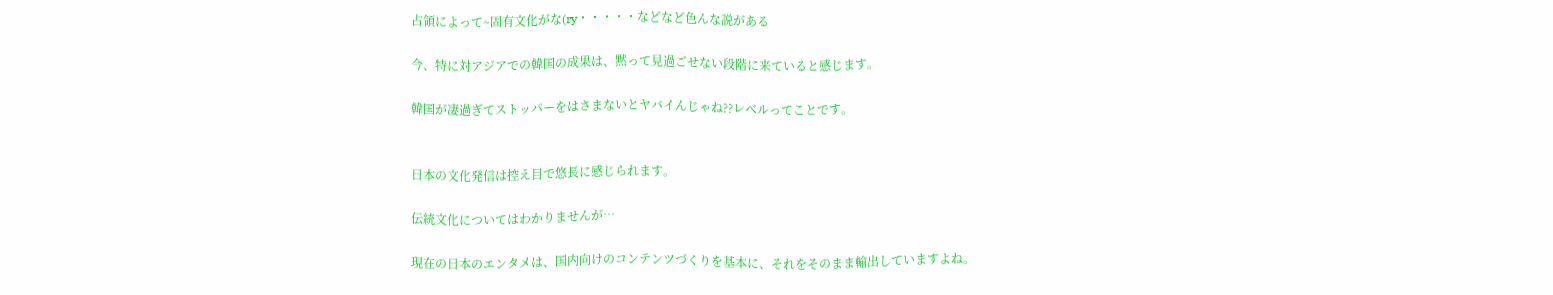占領によって~固有文化がな(ry・・・・・などなど色んな説がある

今、特に対アジアでの韓国の成果は、黙って見過ごせない段階に来ていると感じます。

韓国が凄過ぎてストッパーをはさまないとヤバイんじゃね??レベルってことです。


日本の文化発信は控え目で悠長に感じられます。

伝統文化についてはわかりませんが…

現在の日本のエンタメは、国内向けのコンテンツづくりを基本に、それをそのまま輸出していますよね。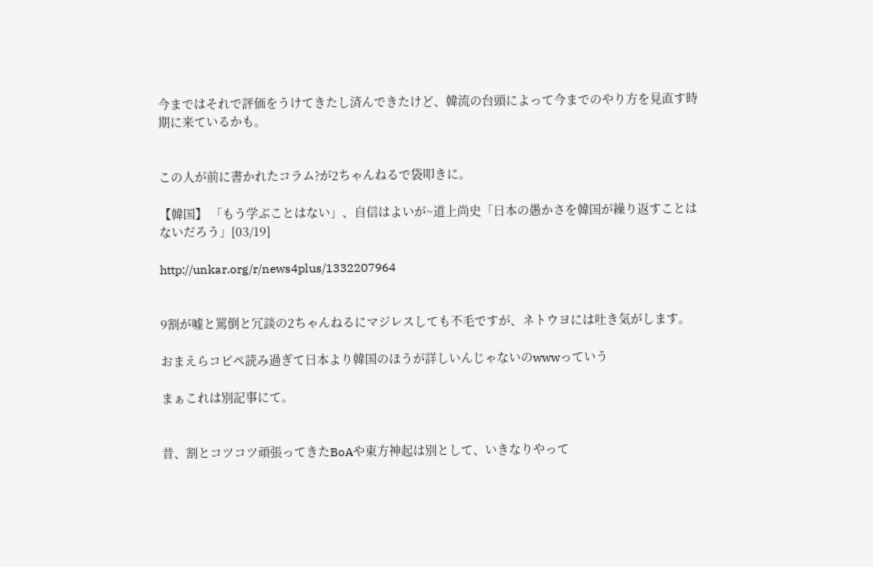今まではそれで評価をうけてきたし済んできたけど、韓流の台頭によって今までのやり方を見直す時期に来ているかも。


この人が前に書かれたコラム?が2ちゃんねるで袋叩きに。

【韓国】 「もう学ぶことはない」、自信はよいが~道上尚史「日本の愚かさを韓国が繰り返すことはないだろう」[03/19]

http://unkar.org/r/news4plus/1332207964


9割が嘘と罵倒と冗談の2ちゃんねるにマジレスしても不毛ですが、ネトウヨには吐き気がします。

おまえらコピペ読み過ぎて日本より韓国のほうが詳しいんじゃないのwwwっていう

まぁこれは別記事にて。


昔、割とコツコツ頑張ってきたBoAや東方神起は別として、いきなりやって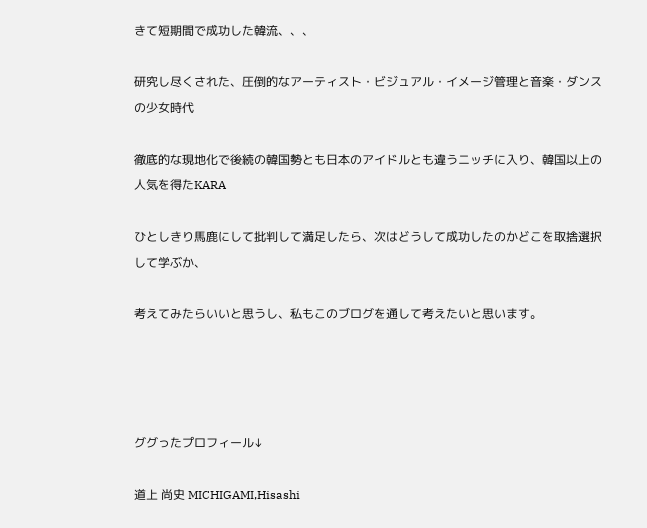きて短期間で成功した韓流、、、

研究し尽くされた、圧倒的なアーティスト・ビジュアル・イメージ管理と音楽・ダンスの少女時代

徹底的な現地化で後続の韓国勢とも日本のアイドルとも違うニッチに入り、韓国以上の人気を得たKARA

ひとしきり馬鹿にして批判して満足したら、次はどうして成功したのかどこを取捨選択して学ぶか、

考えてみたらいいと思うし、私もこのブログを通して考えたいと思います。




ググったプロフィール↓

道上 尚史 MICHIGAMI,Hisashi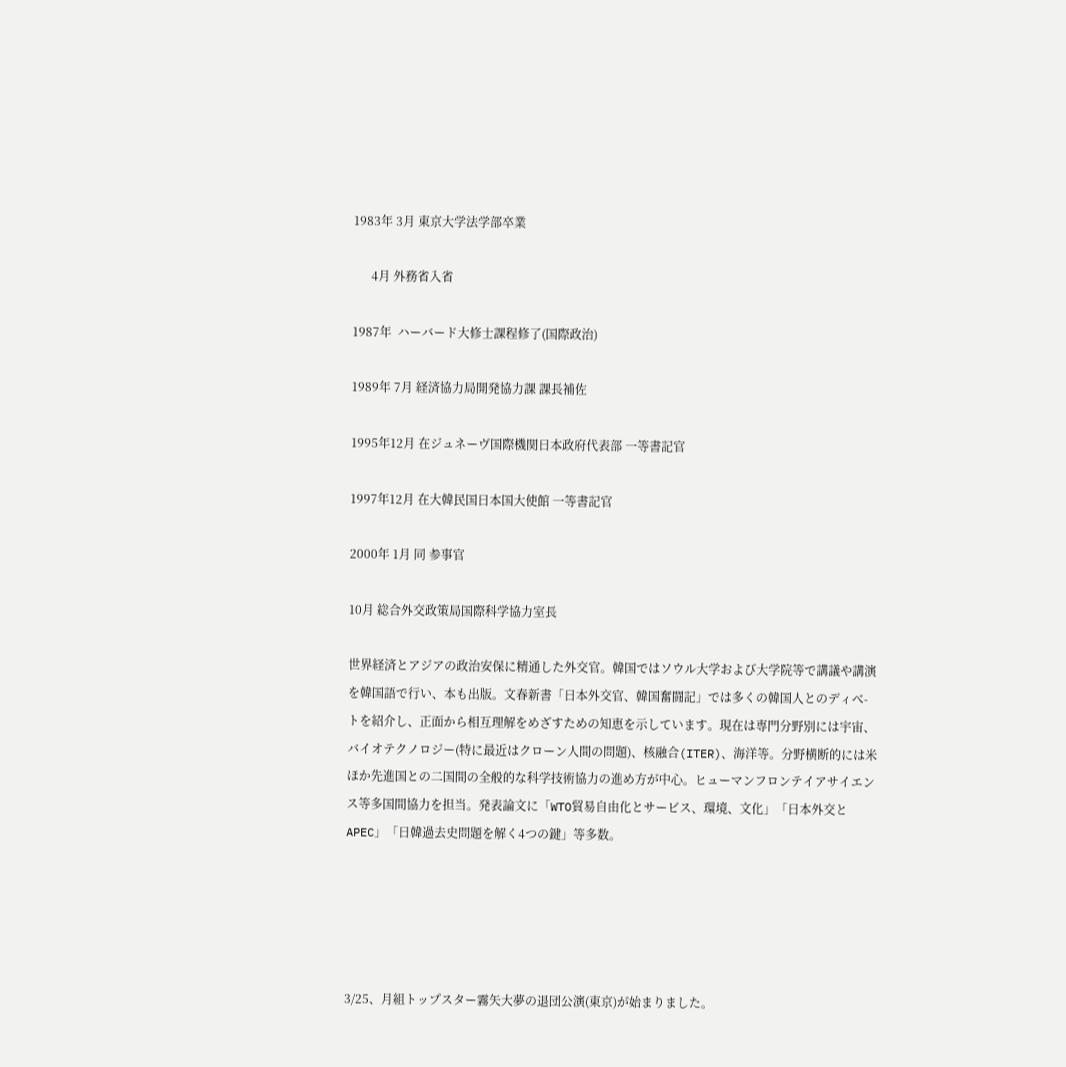1983年 3月 東京大学法学部卒業

      4月 外務省入省

1987年  ハーバード大修士課程修了(国際政治)

1989年 7月 経済協力局開発協力課 課長補佐

1995年12月 在ジュネーヴ国際機関日本政府代表部 一等書記官

1997年12月 在大韓民国日本国大使館 一等書記官

2000年 1月 同 参事官

10月 総合外交政策局国際科学協力室長

世界経済とアジアの政治安保に精通した外交官。韓国ではソウル大学および大学院等で講議や講演を韓国語で行い、本も出版。文春新書「日本外交官、韓国奮闘記」では多くの韓国人とのディべ-トを紹介し、正面から相互理解をめざすための知恵を示しています。現在は専門分野別には宇宙、バイオテクノロジー(特に最近はクローン人間の問題)、核融合(ITER)、海洋等。分野横断的には米ほか先進国との二国間の全般的な科学技術協力の進め方が中心。ヒューマンフロンテイアサイエンス等多国間協力を担当。発表論文に「WTO貿易自由化とサービス、環境、文化」「日本外交とAPEC」「日韓過去史問題を解く4つの鍵」等多数。





3/25、月組トップスター霧矢大夢の退団公演(東京)が始まりました。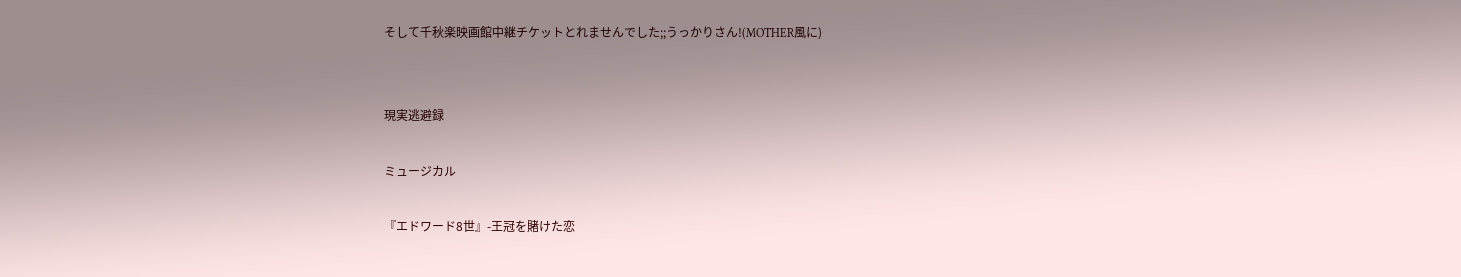そして千秋楽映画館中継チケットとれませんでした;;うっかりさん!(MOTHER風に)


現実逃避録

ミュージカル

『エドワード8世』-王冠を賭けた恋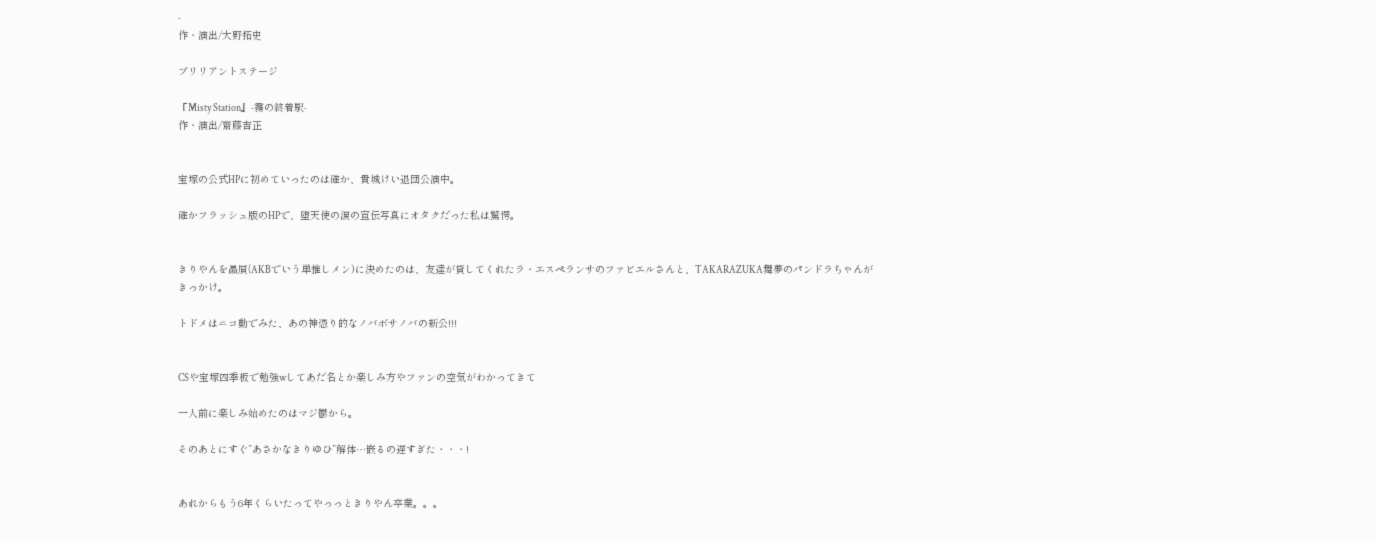-
作・演出/大野拓史

ブリリアントステージ

『Misty Station』-霧の終着駅-
作・演出/齋藤吉正


宝塚の公式HPに初めていったのは確か、貴城けい退団公演中。

確かフラッシュ版のHPで、堕天使の涙の宣伝写真にオタクだった私は驚愕。


きりやんを贔屓(AKBでいう単推しメン)に決めたのは、友達が貸してくれたラ・エスペランサのファビエルさんと、TAKARAZUKA舞夢のパンドラちゃんがきっかけ。

トドメはニコ動でみた、あの神憑り的なノバボサノバの新公!!!


CSや宝塚四季板で勉強wしてあだ名とか楽しみ方やファンの空気がわかってきて

一人前に楽しみ始めたのはマジ鬱から。

そのあとにすぐ”あさかなきりゆひ”解体…嵌るの遅すぎた・・・!


あれからもう6年くらいたってやっっときりやん卒業。。。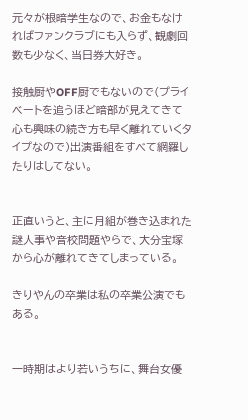元々が根暗学生なので、お金もなければファンクラブにも入らず、観劇回数も少なく、当日券大好き。

接触厨やOFF厨でもないので(プライベートを追うほど暗部が見えてきて心も興味の続き方も早く離れていくタイプなので)出演番組をすべて網羅したりはしてない。


正直いうと、主に月組が巻き込まれた謎人事や音校問題やらで、大分宝塚から心が離れてきてしまっている。

きりやんの卒業は私の卒業公演でもある。


一時期はより若いうちに、舞台女優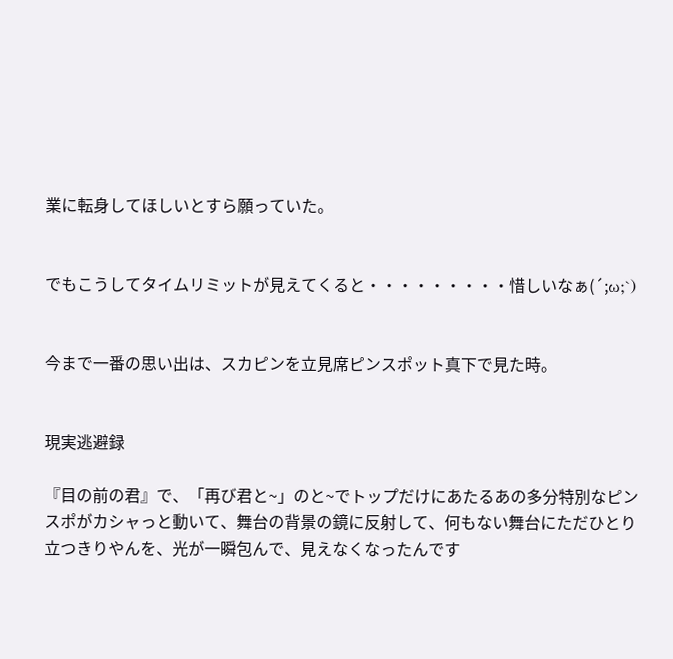業に転身してほしいとすら願っていた。


でもこうしてタイムリミットが見えてくると・・・・・・・・・惜しいなぁ(´;ω;`)


今まで一番の思い出は、スカピンを立見席ピンスポット真下で見た時。


現実逃避録

『目の前の君』で、「再び君と~」のと~でトップだけにあたるあの多分特別なピンスポがカシャっと動いて、舞台の背景の鏡に反射して、何もない舞台にただひとり立つきりやんを、光が一瞬包んで、見えなくなったんです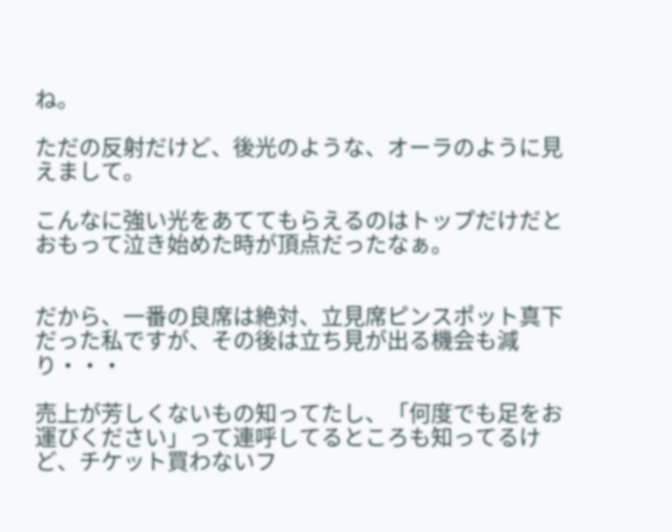ね。

ただの反射だけど、後光のような、オーラのように見えまして。

こんなに強い光をあててもらえるのはトップだけだとおもって泣き始めた時が頂点だったなぁ。


だから、一番の良席は絶対、立見席ピンスポット真下だった私ですが、その後は立ち見が出る機会も減り・・・

売上が芳しくないもの知ってたし、「何度でも足をお運びください」って連呼してるところも知ってるけど、チケット買わないフ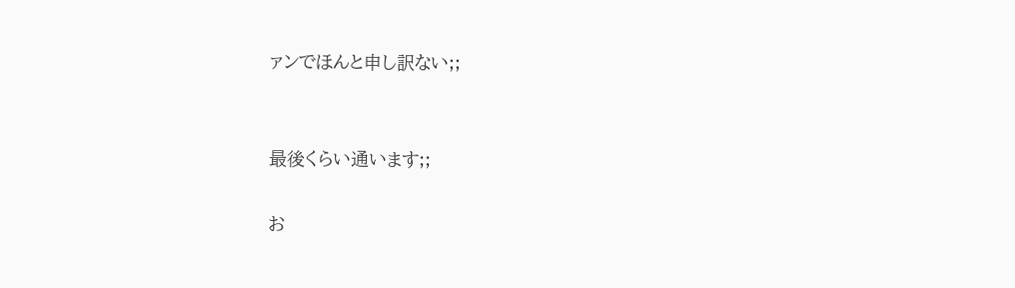ァンでほんと申し訳ない;;


最後くらい通います;;

お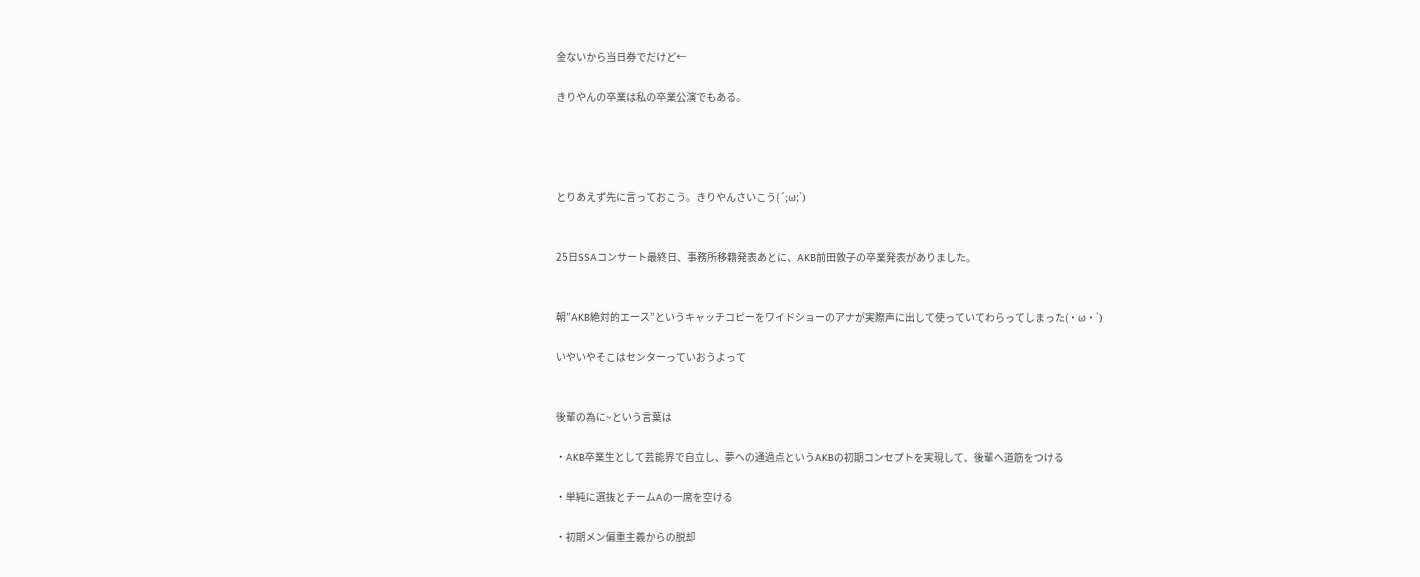金ないから当日券でだけど←

きりやんの卒業は私の卒業公演でもある。




とりあえず先に言っておこう。きりやんさいこう(´;ω;`)


25日SSAコンサート最終日、事務所移籍発表あとに、AKB前田敦子の卒業発表がありました。


朝”AKB絶対的エース”というキャッチコピーをワイドショーのアナが実際声に出して使っていてわらってしまった(・ω・`)

いやいやそこはセンターっていおうよって


後輩の為に~という言葉は

・AKB卒業生として芸能界で自立し、夢への通過点というAKBの初期コンセプトを実現して、後輩へ道筋をつける

・単純に選抜とチームAの一席を空ける

・初期メン偏重主義からの脱却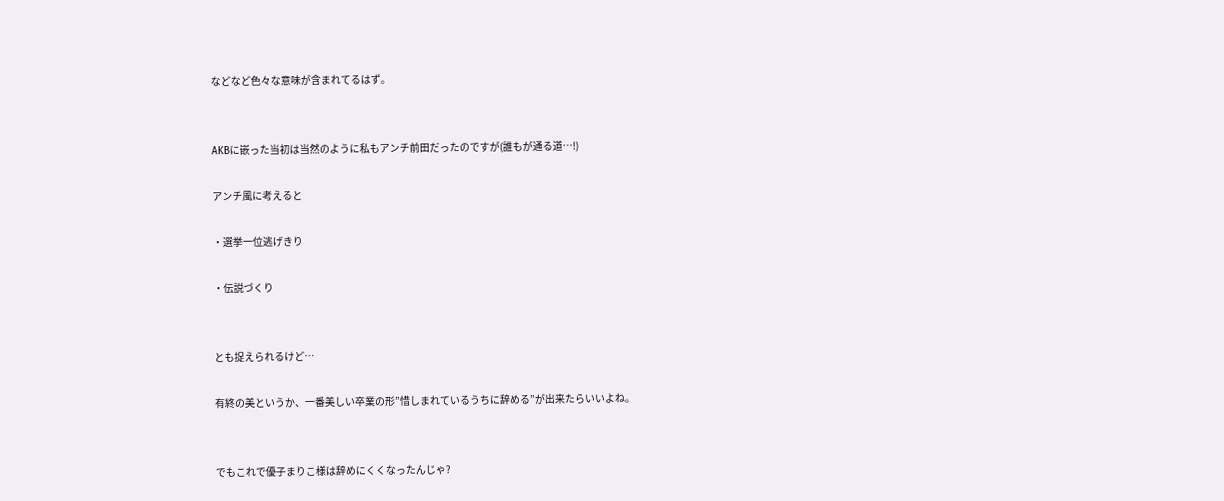などなど色々な意味が含まれてるはず。


AKBに嵌った当初は当然のように私もアンチ前田だったのですが(誰もが通る道…!)

アンチ風に考えると

・選挙一位逃げきり

・伝説づくり


とも捉えられるけど…

有終の美というか、一番美しい卒業の形”惜しまれているうちに辞める”が出来たらいいよね。


でもこれで優子まりこ様は辞めにくくなったんじゃ?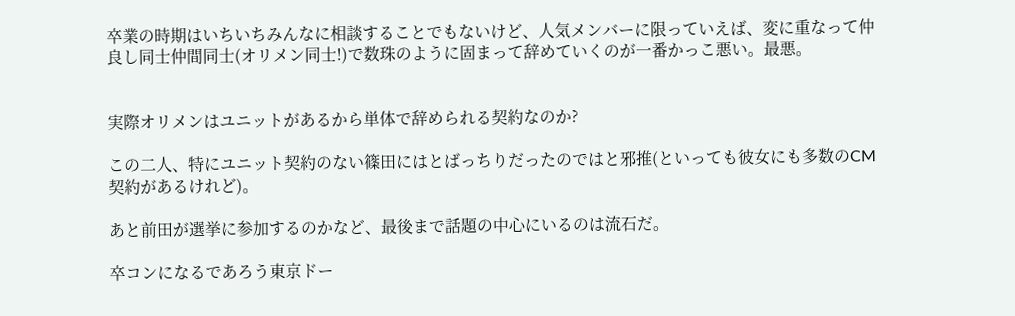卒業の時期はいちいちみんなに相談することでもないけど、人気メンバーに限っていえば、変に重なって仲良し同士仲間同士(オリメン同士!)で数珠のように固まって辞めていくのが一番かっこ悪い。最悪。


実際オリメンはユニットがあるから単体で辞められる契約なのか?

この二人、特にユニット契約のない篠田にはとばっちりだったのではと邪推(といっても彼女にも多数のCM契約があるけれど)。

あと前田が選挙に参加するのかなど、最後まで話題の中心にいるのは流石だ。

卒コンになるであろう東京ドー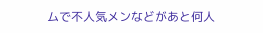ムで不人気メンなどがあと何人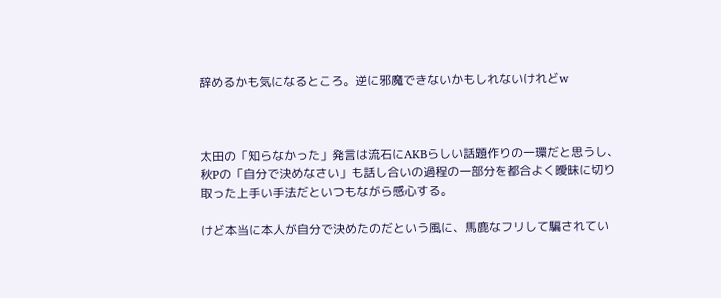辞めるかも気になるところ。逆に邪魔できないかもしれないけれどw



太田の「知らなかった」発言は流石にAKBらしい話題作りの一環だと思うし、秋Pの「自分で決めなさい」も話し合いの過程の一部分を都合よく曖昧に切り取った上手い手法だといつもながら感心する。

けど本当に本人が自分で決めたのだという風に、馬鹿なフリして騙されてい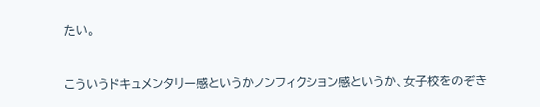たい。


こういうドキュメンタリー感というかノンフィクション感というか、女子校をのぞき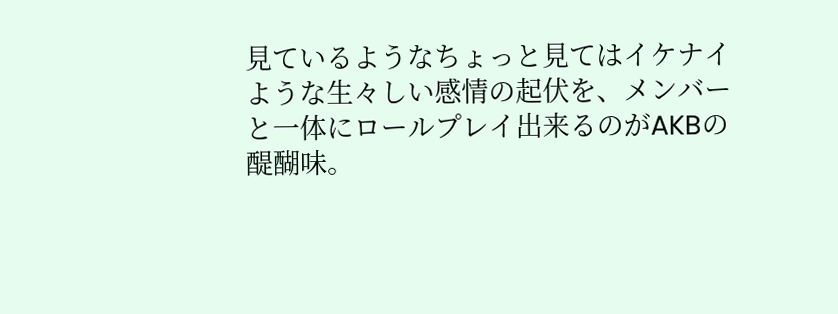見ているようなちょっと見てはイケナイような生々しい感情の起伏を、メンバーと一体にロールプレイ出来るのがAKBの醍醐味。